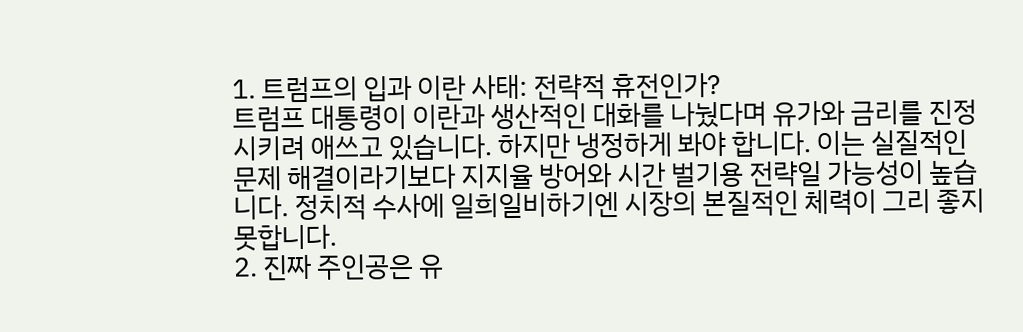1. 트럼프의 입과 이란 사태: 전략적 휴전인가?
트럼프 대통령이 이란과 생산적인 대화를 나눴다며 유가와 금리를 진정시키려 애쓰고 있습니다. 하지만 냉정하게 봐야 합니다. 이는 실질적인 문제 해결이라기보다 지지율 방어와 시간 벌기용 전략일 가능성이 높습니다. 정치적 수사에 일희일비하기엔 시장의 본질적인 체력이 그리 좋지 못합니다.
2. 진짜 주인공은 유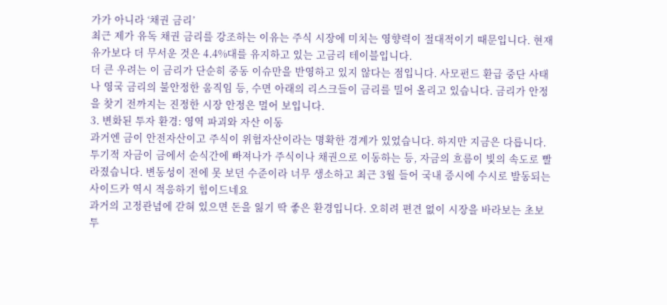가가 아니라 ‘채권 금리’
최근 제가 유독 채권 금리를 강조하는 이유는 주식 시장에 미치는 영향력이 절대적이기 때문입니다. 현재 유가보다 더 무서운 것은 4.4%대를 유지하고 있는 고금리 테이블입니다.
더 큰 우려는 이 금리가 단순히 중동 이슈만을 반영하고 있지 않다는 점입니다. 사모펀드 환급 중단 사태나 영국 금리의 불안정한 움직임 등, 수면 아래의 리스크들이 금리를 밀어 올리고 있습니다. 금리가 안정을 찾기 전까지는 진정한 시장 안정은 멀어 보입니다.
3. 변화된 투자 환경: 영역 파괴와 자산 이동
과거엔 금이 안전자산이고 주식이 위험자산이라는 명확한 경계가 있었습니다. 하지만 지금은 다릅니다. 투기적 자금이 금에서 순식간에 빠져나가 주식이나 채권으로 이동하는 등, 자금의 흐름이 빛의 속도로 빨라졌습니다. 변동성이 전에 못 보던 수준이라 너무 생소하고 최근 3월 들어 국내 증시에 수시로 발동되는 사이드카 역시 적응하기 힘이드네요
과거의 고정관념에 갇혀 있으면 돈을 잃기 딱 좋은 환경입니다. 오히려 편견 없이 시장을 바라보는 초보 투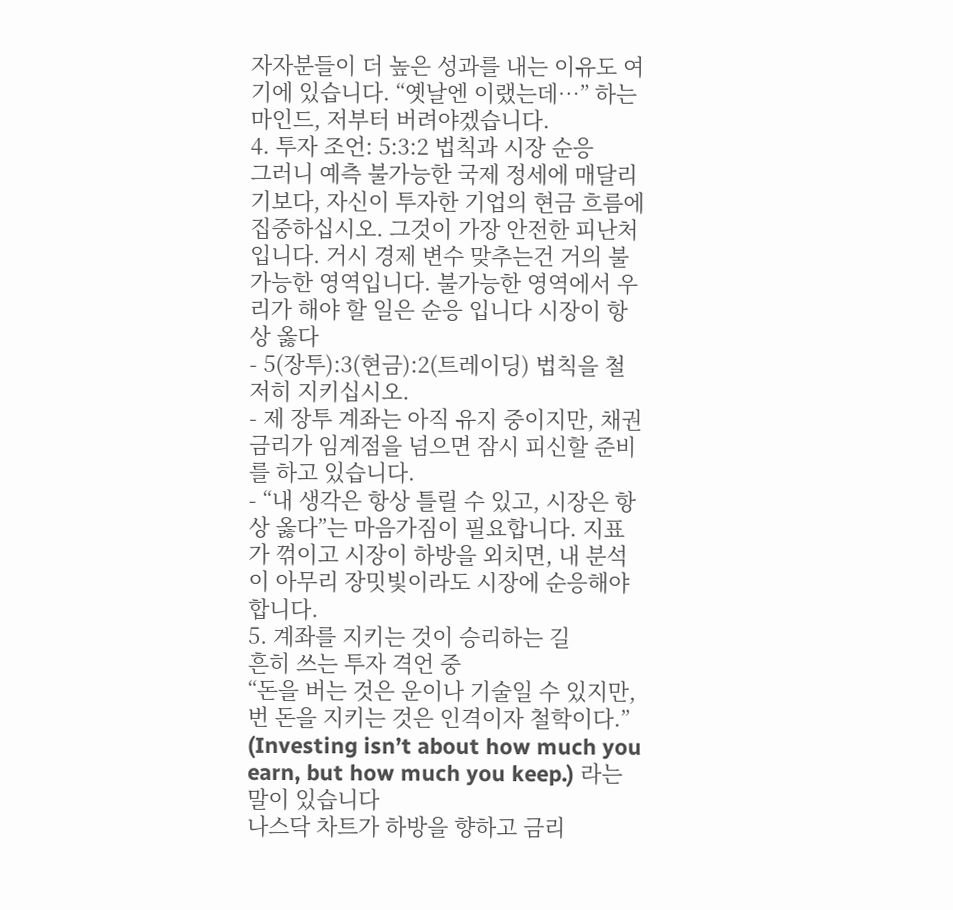자자분들이 더 높은 성과를 내는 이유도 여기에 있습니다. “옛날엔 이랬는데…” 하는 마인드, 저부터 버려야겠습니다.
4. 투자 조언: 5:3:2 법칙과 시장 순응
그러니 예측 불가능한 국제 정세에 매달리기보다, 자신이 투자한 기업의 현금 흐름에 집중하십시오. 그것이 가장 안전한 피난처입니다. 거시 경제 변수 맞추는건 거의 불가능한 영역입니다. 불가능한 영역에서 우리가 해야 할 일은 순응 입니다 시장이 항상 옳다
- 5(장투):3(현금):2(트레이딩) 법칙을 철저히 지키십시오.
- 제 장투 계좌는 아직 유지 중이지만, 채권 금리가 임계점을 넘으면 잠시 피신할 준비를 하고 있습니다.
- “내 생각은 항상 틀릴 수 있고, 시장은 항상 옳다”는 마음가짐이 필요합니다. 지표가 꺾이고 시장이 하방을 외치면, 내 분석이 아무리 장밋빛이라도 시장에 순응해야 합니다.
5. 계좌를 지키는 것이 승리하는 길
흔히 쓰는 투자 격언 중
“돈을 버는 것은 운이나 기술일 수 있지만, 번 돈을 지키는 것은 인격이자 철학이다.”
(Investing isn’t about how much you earn, but how much you keep.) 라는 말이 있습니다
나스닥 차트가 하방을 향하고 금리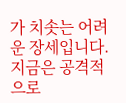가 치솟는 어려운 장세입니다. 지금은 공격적으로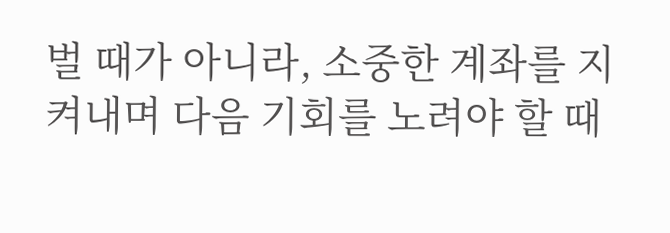벌 때가 아니라, 소중한 계좌를 지켜내며 다음 기회를 노려야 할 때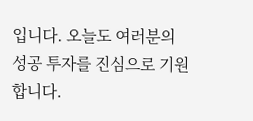입니다. 오늘도 여러분의 성공 투자를 진심으로 기원합니다.